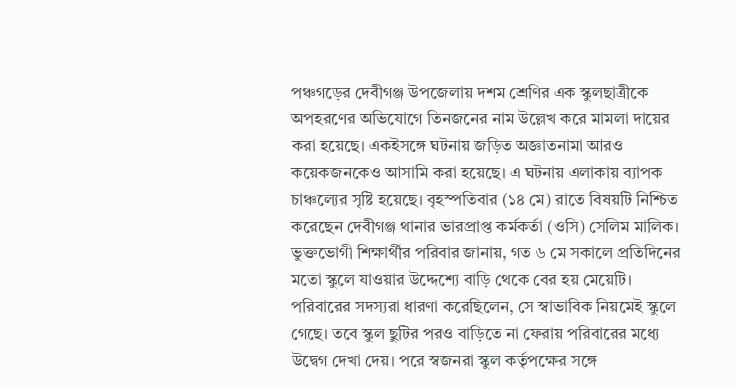পঞ্চগড়ের দেবীগঞ্জ উপজেলায় দশম শ্রেণির এক স্কুলছাত্রীকে অপহরণের অভিযোগে তিনজনের নাম উল্লেখ করে মামলা দায়ের করা হয়েছে। একইসঙ্গে ঘটনায় জড়িত অজ্ঞাতনামা আরও কয়েকজনকেও আসামি করা হয়েছে। এ ঘটনায় এলাকায় ব্যাপক চাঞ্চল্যের সৃষ্টি হয়েছে। বৃহস্পতিবার (১৪ মে) রাতে বিষয়টি নিশ্চিত করেছেন দেবীগঞ্জ থানার ভারপ্রাপ্ত কর্মকর্তা (ওসি) সেলিম মালিক।
ভুক্তভোগী শিক্ষার্থীর পরিবার জানায়, গত ৬ মে সকালে প্রতিদিনের মতো স্কুলে যাওয়ার উদ্দেশ্যে বাড়ি থেকে বের হয় মেয়েটি। পরিবারের সদস্যরা ধারণা করেছিলেন, সে স্বাভাবিক নিয়মেই স্কুলে গেছে। তবে স্কুল ছুটির পরও বাড়িতে না ফেরায় পরিবারের মধ্যে উদ্বেগ দেখা দেয়। পরে স্বজনরা স্কুল কর্তৃপক্ষের সঙ্গে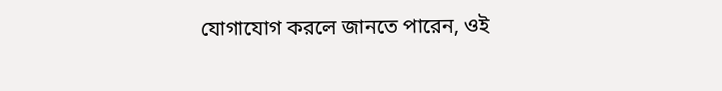যোগাযোগ করলে জানতে পারেন, ওই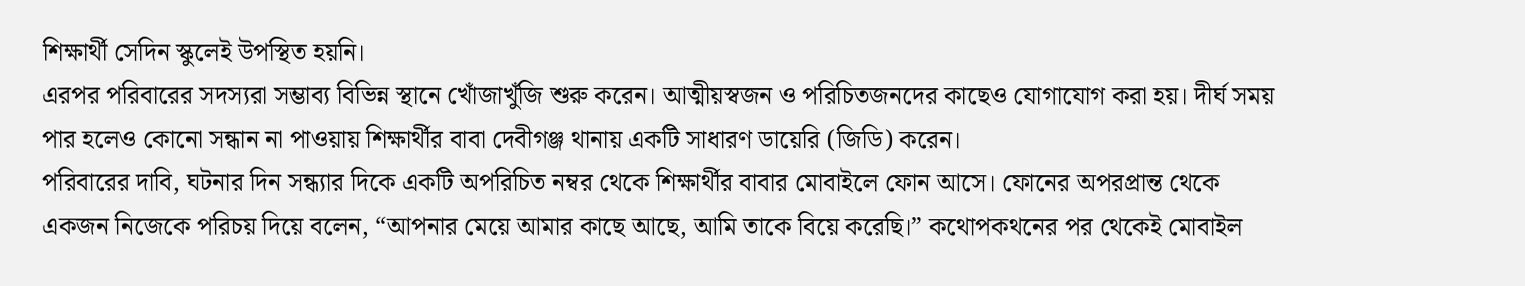শিক্ষার্থী সেদিন স্কুলেই উপস্থিত হয়নি।
এরপর পরিবারের সদস্যরা সম্ভাব্য বিভিন্ন স্থানে খোঁজাখুঁজি শুরু করেন। আত্মীয়স্বজন ও পরিচিতজনদের কাছেও যোগাযোগ করা হয়। দীর্ঘ সময় পার হলেও কোনো সন্ধান না পাওয়ায় শিক্ষার্থীর বাবা দেবীগঞ্জ থানায় একটি সাধারণ ডায়েরি (জিডি) করেন।
পরিবারের দাবি, ঘটনার দিন সন্ধ্যার দিকে একটি অপরিচিত নম্বর থেকে শিক্ষার্থীর বাবার মোবাইলে ফোন আসে। ফোনের অপরপ্রান্ত থেকে একজন নিজেকে পরিচয় দিয়ে বলেন, “আপনার মেয়ে আমার কাছে আছে, আমি তাকে বিয়ে করেছি।” কথোপকথনের পর থেকেই মোবাইল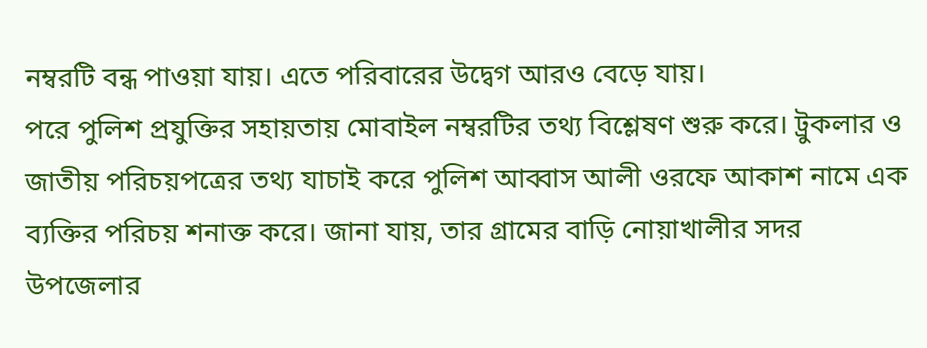নম্বরটি বন্ধ পাওয়া যায়। এতে পরিবারের উদ্বেগ আরও বেড়ে যায়।
পরে পুলিশ প্রযুক্তির সহায়তায় মোবাইল নম্বরটির তথ্য বিশ্লেষণ শুরু করে। ট্রুকলার ও জাতীয় পরিচয়পত্রের তথ্য যাচাই করে পুলিশ আব্বাস আলী ওরফে আকাশ নামে এক ব্যক্তির পরিচয় শনাক্ত করে। জানা যায়, তার গ্রামের বাড়ি নোয়াখালীর সদর উপজেলার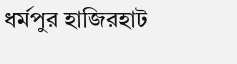ধর্মপুর হাজিরহাট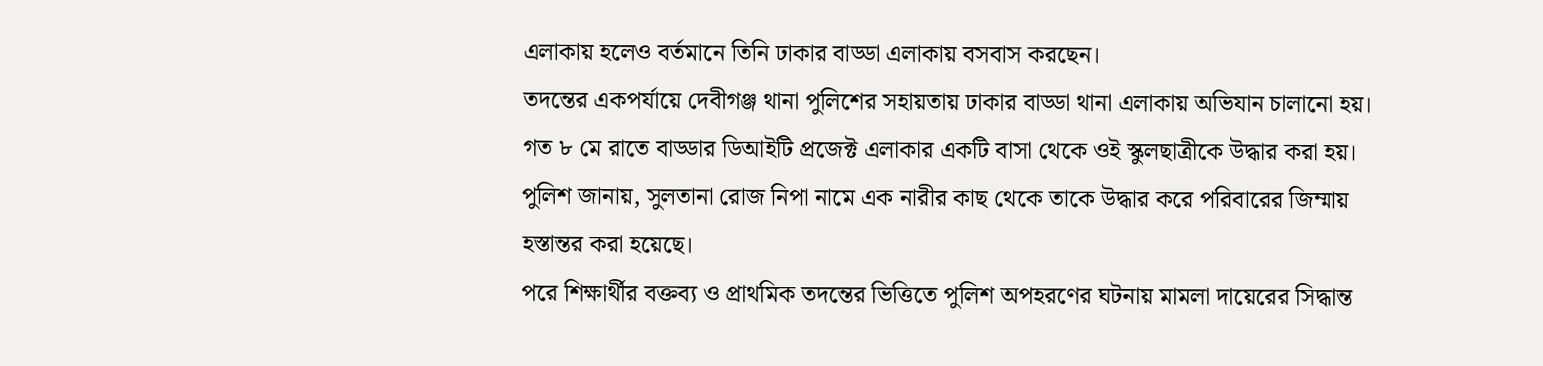এলাকায় হলেও বর্তমানে তিনি ঢাকার বাড্ডা এলাকায় বসবাস করছেন।
তদন্তের একপর্যায়ে দেবীগঞ্জ থানা পুলিশের সহায়তায় ঢাকার বাড্ডা থানা এলাকায় অভিযান চালানো হয়। গত ৮ মে রাতে বাড্ডার ডিআইটি প্রজেক্ট এলাকার একটি বাসা থেকে ওই স্কুলছাত্রীকে উদ্ধার করা হয়। পুলিশ জানায়, সুলতানা রোজ নিপা নামে এক নারীর কাছ থেকে তাকে উদ্ধার করে পরিবারের জিম্মায় হস্তান্তর করা হয়েছে।
পরে শিক্ষার্থীর বক্তব্য ও প্রাথমিক তদন্তের ভিত্তিতে পুলিশ অপহরণের ঘটনায় মামলা দায়েরের সিদ্ধান্ত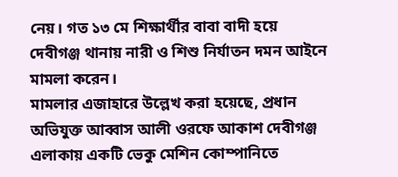নেয়। গত ১৩ মে শিক্ষার্থীর বাবা বাদী হয়ে দেবীগঞ্জ থানায় নারী ও শিশু নির্যাতন দমন আইনে মামলা করেন।
মামলার এজাহারে উল্লেখ করা হয়েছে, প্রধান অভিযুক্ত আব্বাস আলী ওরফে আকাশ দেবীগঞ্জ এলাকায় একটি ভেকু মেশিন কোম্পানিতে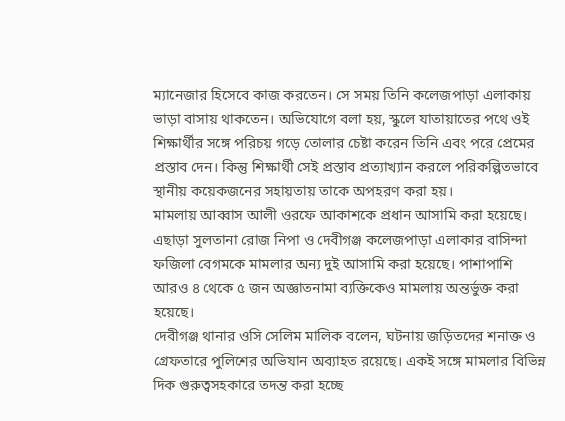ম্যানেজার হিসেবে কাজ করতেন। সে সময় তিনি কলেজপাড়া এলাকায় ভাড়া বাসায় থাকতেন। অভিযোগে বলা হয়, স্কুলে যাতায়াতের পথে ওই শিক্ষার্থীর সঙ্গে পরিচয় গড়ে তোলার চেষ্টা করেন তিনি এবং পরে প্রেমের প্রস্তাব দেন। কিন্তু শিক্ষার্থী সেই প্রস্তাব প্রত্যাখ্যান করলে পরিকল্পিতভাবে স্থানীয় কয়েকজনের সহায়তায় তাকে অপহরণ করা হয়।
মামলায় আব্বাস আলী ওরফে আকাশকে প্রধান আসামি করা হয়েছে। এছাড়া সুলতানা রোজ নিপা ও দেবীগঞ্জ কলেজপাড়া এলাকার বাসিন্দা ফজিলা বেগমকে মামলার অন্য দুই আসামি করা হয়েছে। পাশাপাশি আরও ৪ থেকে ৫ জন অজ্ঞাতনামা ব্যক্তিকেও মামলায় অন্তর্ভুক্ত করা হয়েছে।
দেবীগঞ্জ থানার ওসি সেলিম মালিক বলেন, ঘটনায় জড়িতদের শনাক্ত ও গ্রেফতারে পুলিশের অভিযান অব্যাহত রয়েছে। একই সঙ্গে মামলার বিভিন্ন দিক গুরুত্বসহকারে তদন্ত করা হচ্ছে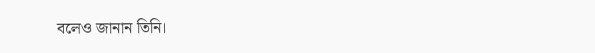বলেও জানান তিনি।